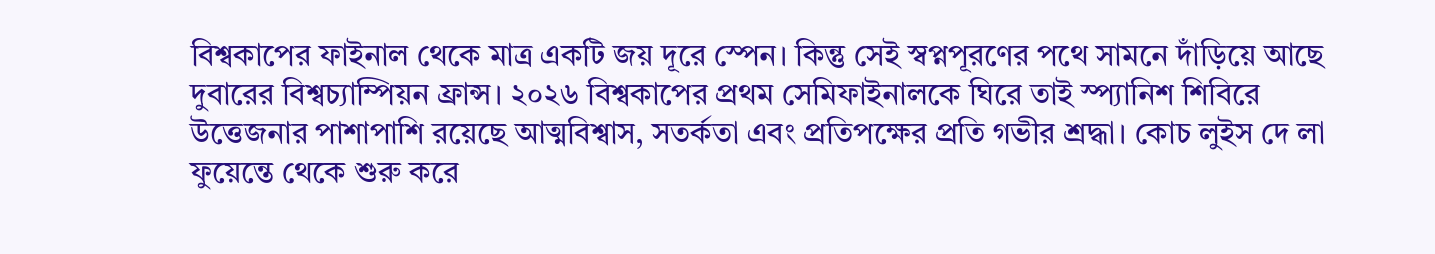বিশ্বকাপের ফাইনাল থেকে মাত্র একটি জয় দূরে স্পেন। কিন্তু সেই স্বপ্নপূরণের পথে সামনে দাঁড়িয়ে আছে দুবারের বিশ্বচ্যাম্পিয়ন ফ্রান্স। ২০২৬ বিশ্বকাপের প্রথম সেমিফাইনালকে ঘিরে তাই স্প্যানিশ শিবিরে উত্তেজনার পাশাপাশি রয়েছে আত্মবিশ্বাস, সতর্কতা এবং প্রতিপক্ষের প্রতি গভীর শ্রদ্ধা। কোচ লুইস দে লা ফুয়েন্তে থেকে শুরু করে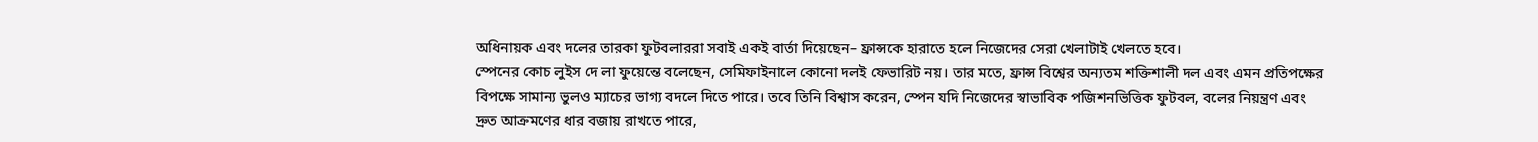অধিনায়ক এবং দলের তারকা ফুটবলাররা সবাই একই বার্তা দিয়েছেন– ফ্রান্সকে হারাতে হলে নিজেদের সেরা খেলাটাই খেলতে হবে।
স্পেনের কোচ লুইস দে লা ফুয়েন্তে বলেছেন, সেমিফাইনালে কোনো দলই ফেভারিট নয়। তার মতে, ফ্রান্স বিশ্বের অন্যতম শক্তিশালী দল এবং এমন প্রতিপক্ষের বিপক্ষে সামান্য ভুলও ম্যাচের ভাগ্য বদলে দিতে পারে। তবে তিনি বিশ্বাস করেন, স্পেন যদি নিজেদের স্বাভাবিক পজিশনভিত্তিক ফুটবল, বলের নিয়ন্ত্রণ এবং দ্রুত আক্রমণের ধার বজায় রাখতে পারে,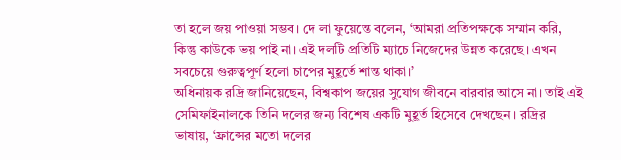তা হলে জয় পাওয়া সম্ভব। দে লা ফুয়েন্তে বলেন, ‘আমরা প্রতিপক্ষকে সম্মান করি, কিন্তু কাউকে ভয় পাই না। এই দলটি প্রতিটি ম্যাচে নিজেদের উন্নত করেছে। এখন সবচেয়ে গুরুত্বপূর্ণ হলো চাপের মুহূর্তে শান্ত থাকা।’
অধিনায়ক রদ্রি জানিয়েছেন, বিশ্বকাপ জয়ের সুযোগ জীবনে বারবার আসে না। তাই এই সেমিফাইনালকে তিনি দলের জন্য বিশেষ একটি মুহূর্ত হিসেবে দেখছেন। রদ্রির ভাষায়, ‘ফ্রান্সের মতো দলের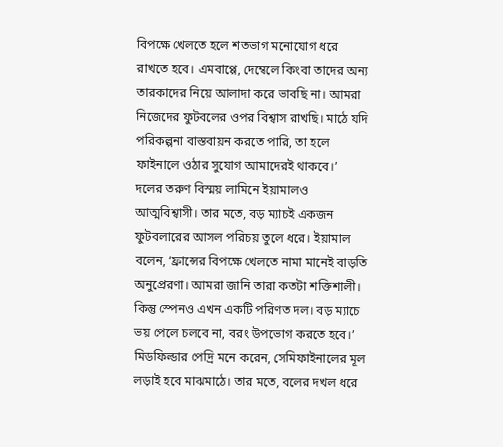বিপক্ষে খেলতে হলে শতভাগ মনোযোগ ধরে রাখতে হবে। এমবাপ্পে, দেম্বেলে কিংবা তাদের অন্য তারকাদের নিয়ে আলাদা করে ভাবছি না। আমরা নিজেদের ফুটবলের ওপর বিশ্বাস রাখছি। মাঠে যদি পরিকল্পনা বাস্তবায়ন করতে পারি, তা হলে ফাইনালে ওঠার সুযোগ আমাদেরই থাকবে।’
দলের তরুণ বিস্ময় লামিনে ইয়ামালও আত্মবিশ্বাসী। তার মতে, বড় ম্যাচই একজন ফুটবলারের আসল পরিচয় তুলে ধরে। ইয়ামাল বলেন, ‘ফ্রান্সের বিপক্ষে খেলতে নামা মানেই বাড়তি অনুপ্রেরণা। আমরা জানি তারা কতটা শক্তিশালী। কিন্তু স্পেনও এখন একটি পরিণত দল। বড় ম্যাচে ভয় পেলে চলবে না, বরং উপভোগ করতে হবে।’
মিডফিল্ডার পেদ্রি মনে করেন, সেমিফাইনালের মূল লড়াই হবে মাঝমাঠে। তার মতে, বলের দখল ধরে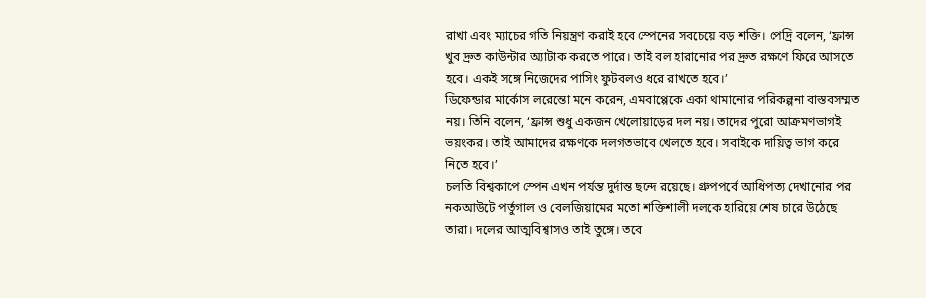রাখা এবং ম্যাচের গতি নিয়ন্ত্রণ করাই হবে স্পেনের সবচেয়ে বড় শক্তি। পেদ্রি বলেন, ‘ফ্রান্স খুব দ্রুত কাউন্টার অ্যাটাক করতে পারে। তাই বল হারানোর পর দ্রুত রক্ষণে ফিরে আসতে হবে। একই সঙ্গে নিজেদের পাসিং ফুটবলও ধরে রাখতে হবে।’
ডিফেন্ডার মার্কোস লরেন্তো মনে করেন, এমবাপ্পেকে একা থামানোর পরিকল্পনা বাস্তবসম্মত নয়। তিনি বলেন, ‘ফ্রান্স শুধু একজন খেলোয়াড়ের দল নয়। তাদের পুরো আক্রমণভাগই ভয়ংকর। তাই আমাদের রক্ষণকে দলগতভাবে খেলতে হবে। সবাইকে দায়িত্ব ভাগ করে নিতে হবে।’
চলতি বিশ্বকাপে স্পেন এখন পর্যন্ত দুর্দান্ত ছন্দে রয়েছে। গ্রুপপর্বে আধিপত্য দেখানোর পর নকআউটে পর্তুগাল ও বেলজিয়ামের মতো শক্তিশালী দলকে হারিয়ে শেষ চারে উঠেছে তারা। দলের আত্মবিশ্বাসও তাই তুঙ্গে। তবে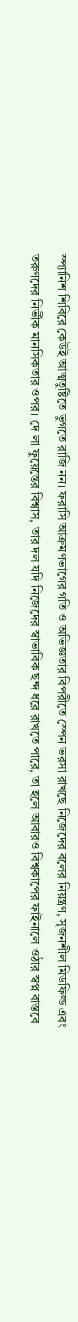স্প্যানিশ শিবিরে কেউই আত্মতুষ্টিতে ভুগতে রাজি নন। ফরাসি আক্রমণভাগের গতি ও অভিজ্ঞতার বিপরীতে স্পেন ভরসা রাখছে নিজেদের বলের নিয়ন্ত্রণ, সৃজনশীল মিডফিল্ড এবং তরুণদের নির্ভীক মানসিকতার ওপর। দে লা ফুয়েন্তের বিশ্বাস, তার দল যদি নিজেদের স্বাভাবিক ছন্দ ধরে রাখতে পারে, তা হলে আবারও বিশ্বকাপের ফাইনালে ওঠার স্বপ্ন বাস্তবে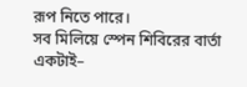রূপ নিতে পারে।
সব মিলিয়ে স্পেন শিবিরের বার্তা একটাই–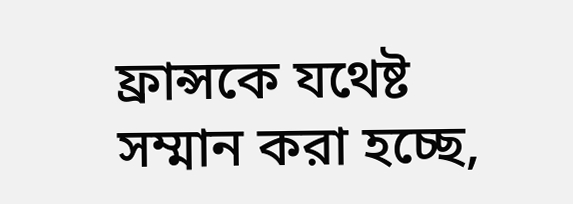ফ্রান্সকে যথেষ্ট সম্মান করা হচ্ছে,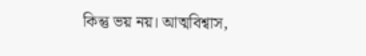কিন্তু ভয় নয়। আত্মবিশ্বাস,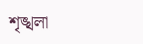শৃঙ্খলা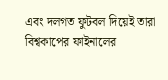এবং দলগত ফুটবল দিয়েই তারা বিশ্বকাপের ফাইনালের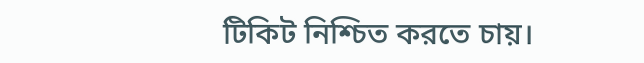টিকিট নিশ্চিত করতে চায়।